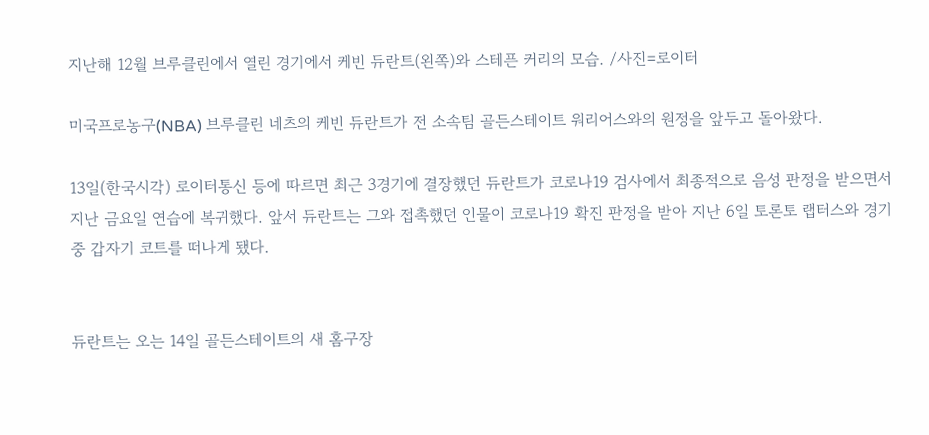지난해 12월 브루클린에서 열린 경기에서 케빈 듀란트(왼쪽)와 스테픈 커리의 모습. /사진=로이터

미국프로농구(NBA) 브루클린 네츠의 케빈 듀란트가 전 소속팀 골든스테이트 워리어스와의 원정을 앞두고 돌아왔다.

13일(한국시각) 로이터통신 등에 따르면 최근 3경기에 결장했던 듀란트가 코로나19 검사에서 최종적으로 음성 판정을 받으면서 지난 금요일 연습에 복귀했다. 앞서 듀란트는 그와 접촉했던 인물이 코로나19 확진 판정을 받아 지난 6일 토론토 랩터스와 경기 중 갑자기 코트를 떠나게 됐다.


듀란트는 오는 14일 골든스테이트의 새 홈구장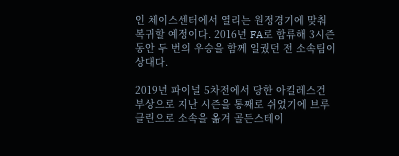인 체이스센터에서 열리는 원정경기에 맞춰 복귀할 예정이다. 2016년 FA로 합류해 3시즌 동안 두 번의 우승을 함께 일궜던 전 소속팀이 상대다.

2019년 파이널 5차전에서 당한 아킬레스건 부상으로 지난 시즌을 통째로 쉬었기에 브루클린으로 소속을 옮겨 골든스테이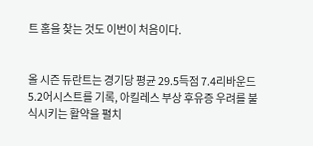트 홈을 찾는 것도 이번이 처음이다.


올 시즌 듀란트는 경기당 평균 29.5득점 7.4리바운드 5.2어시스트를 기록, 아킬레스 부상 후유증 우려를 불식시키는 활약을 펼치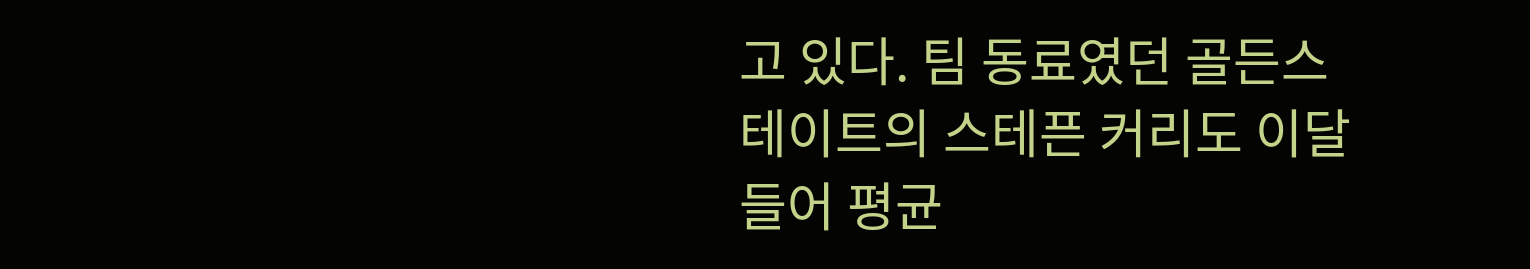고 있다. 팀 동료였던 골든스테이트의 스테픈 커리도 이달 들어 평균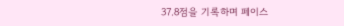37.8점을 기록하며 페이스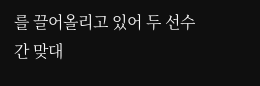를 끌어올리고 있어 두 선수 간 맞대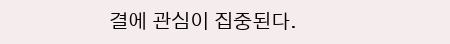결에 관심이 집중된다.